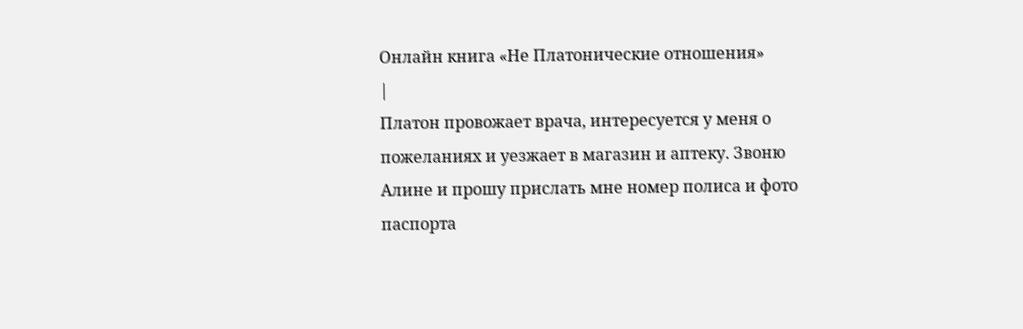Онлайн книга «Не Платонические отношения»
|
Платон провожает врача, интересуется у меня о пожеланиях и уезжает в магазин и аптеку. Звоню Алине и прошу прислать мне номер полиса и фото паспорта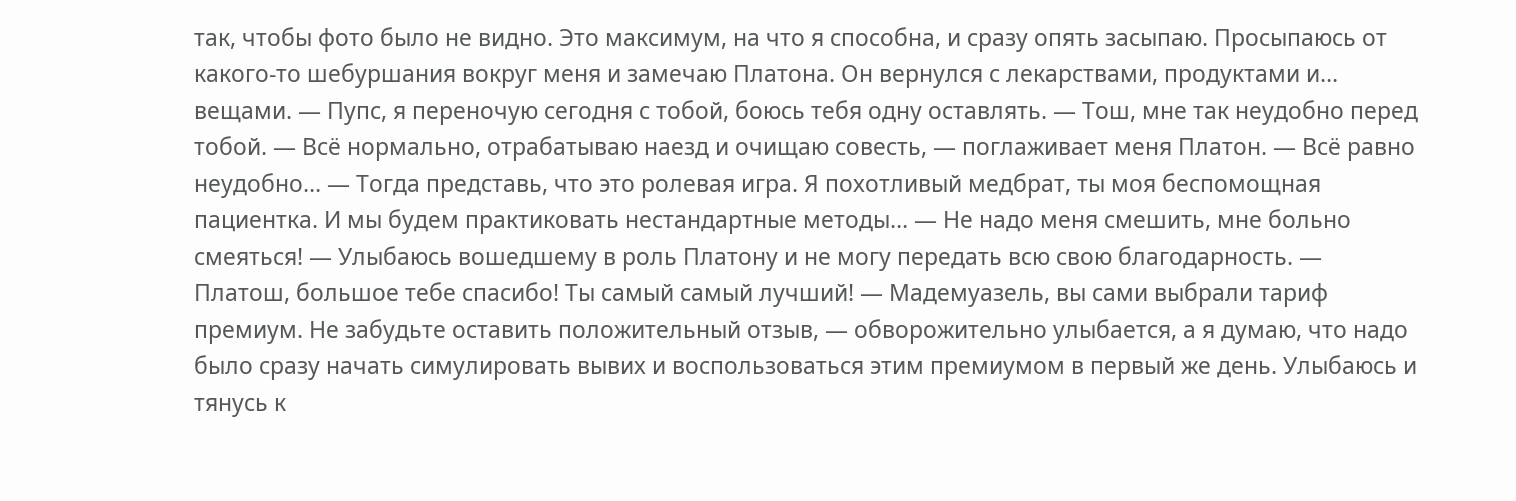так, чтобы фото было не видно. Это максимум, на что я способна, и сразу опять засыпаю. Просыпаюсь от какого-то шебуршания вокруг меня и замечаю Платона. Он вернулся с лекарствами, продуктами и… вещами. — Пупс, я переночую сегодня с тобой, боюсь тебя одну оставлять. — Тош, мне так неудобно перед тобой. — Всё нормально, отрабатываю наезд и очищаю совесть, — поглаживает меня Платон. — Всё равно неудобно… — Тогда представь, что это ролевая игра. Я похотливый медбрат, ты моя беспомощная пациентка. И мы будем практиковать нестандартные методы… — Не надо меня смешить, мне больно смеяться! — Улыбаюсь вошедшему в роль Платону и не могу передать всю свою благодарность. — Платош, большое тебе спасибо! Ты самый самый лучший! — Мадемуазель, вы сами выбрали тариф премиум. Не забудьте оставить положительный отзыв, — обворожительно улыбается, а я думаю, что надо было сразу начать симулировать вывих и воспользоваться этим премиумом в первый же день. Улыбаюсь и тянусь к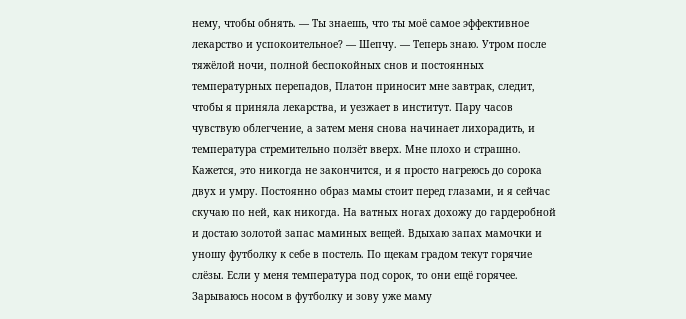нему, чтобы обнять. — Ты знаешь, что ты моё самое эффективное лекарство и успокоительное? — Шепчу. — Теперь знаю. Утром после тяжёлой ночи, полной беспокойных снов и постоянных температурных перепадов, Платон приносит мне завтрак, следит, чтобы я приняла лекарства, и уезжает в институт. Пару часов чувствую облегчение, а затем меня снова начинает лихорадить, и температура стремительно ползёт вверх. Мне плохо и страшно. Кажется, это никогда не закончится, и я просто нагреюсь до сорока двух и умру. Постоянно образ мамы стоит перед глазами, и я сейчас скучаю по ней, как никогда. На ватных ногах дохожу до гардеробной и достаю золотой запас маминых вещей. Вдыхаю запах мамочки и уношу футболку к себе в постель. По щекам градом текут горячие слёзы. Если у меня температура под сорок, то они ещё горячее. Зарываюсь носом в футболку и зову уже маму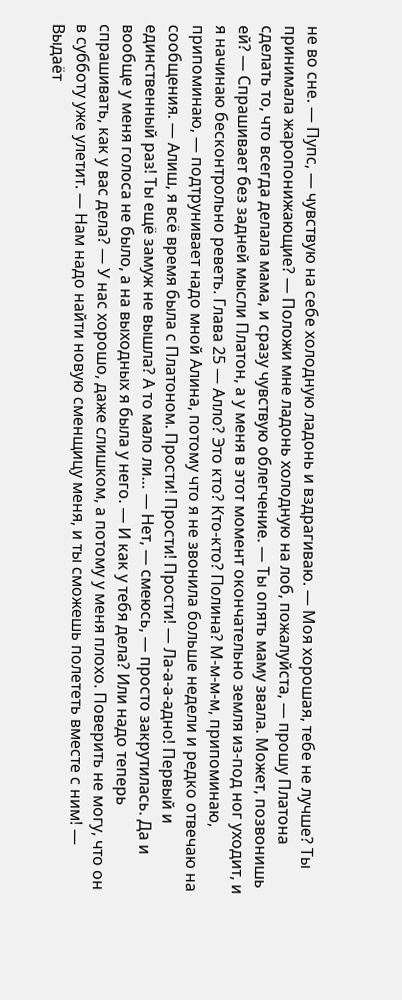не во сне. — Пупс, — чувствую на себе холодную ладонь и вздрагиваю. — Моя хорошая, тебе не лучше? Ты принимала жаропонижающие? — Положи мне ладонь холодную на лоб, пожалуйста, — прошу Платона сделать то, что всегда делала мама, и сразу чувствую облегчение. — Ты опять маму звала. Может, позвонишь ей? — Спрашивает без задней мысли Платон, а у меня в этот момент окончательно земля из-под ног уходит, и я начинаю бесконтрольно реветь. Глава 25 — Алло? Это кто? Кто-кто? Полина? М-м-м-м, припоминаю, припоминаю, — подтрунивает надо мной Алина, потому что я не звонила больше недели и редко отвечаю на сообщения. — Алиш, я всё время была с Платоном. Прости! Прости! Прости! — Ла-а-а-адно! Первый и единственный раз! Ты ещё замуж не вышла? А то мало ли… — Нет, — смеюсь, — просто закрутилась. Да и вообще у меня голоса не было, а на выходных я была у него. — И как у тебя дела? Или надо теперь спрашивать, как у вас дела? — У нас хорошо, даже слишком, а потому у меня плохо. Поверить не могу, что он в субботу уже улетит. — Нам надо найти новую сменщицу меня, и ты сможешь полететь вместе с ним! — Выдаёт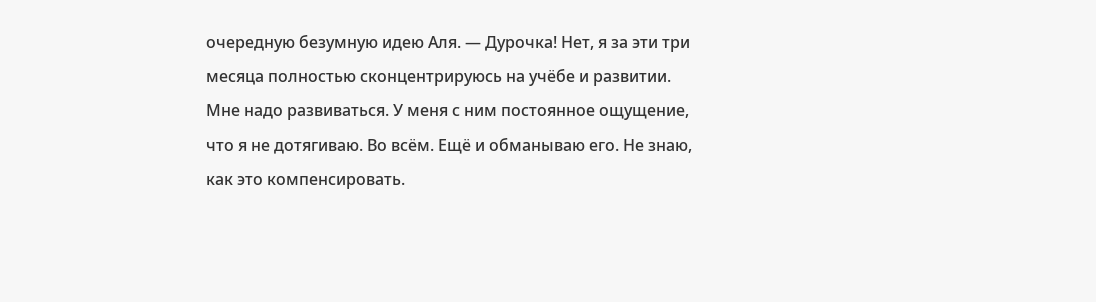очередную безумную идею Аля. — Дурочка! Нет, я за эти три месяца полностью сконцентрируюсь на учёбе и развитии. Мне надо развиваться. У меня с ним постоянное ощущение, что я не дотягиваю. Во всём. Ещё и обманываю его. Не знаю, как это компенсировать.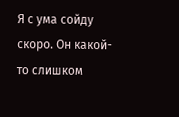Я с ума сойду скоро. Он какой-то слишком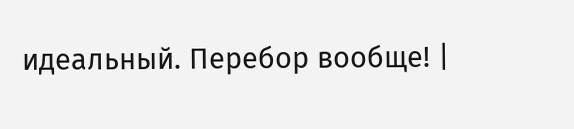идеальный. Перебор вообще! |